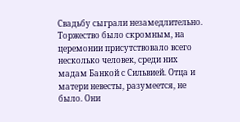Свадьбу сыграли незамедлительно. Торжество было скромным, на церемонии присутствовало всего несколько человек, среди них мадам Банкой с Сильвией. Отца и матери невесты, разумеется, не было. Они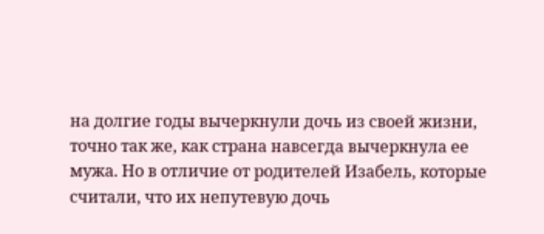на долгие годы вычеркнули дочь из своей жизни, точно так же, как страна навсегда вычеркнула ее мужа. Но в отличие от родителей Изабель, которые считали, что их непутевую дочь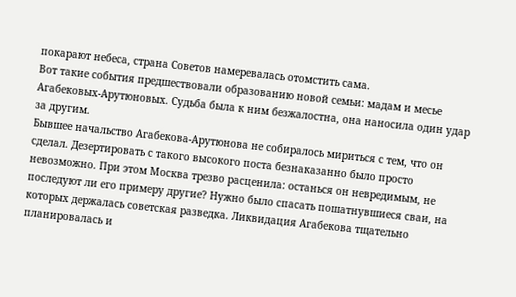покарают небеса, страна Советов намеревалась отомстить сама.
Вот такие события предшествовали образованию новой семьи: мадам и месье Агабековых-Арутюновых. Судьба была к ним безжалостна, она наносила один удар за другим.
Бывшее начальство Агабекова-Арутюнова не собиралось мириться с тем, что он сделал. Дезертировать с такого высокого поста безнаказанно было просто невозможно. При этом Москва трезво расценила: останься он невредимым, не последуют ли его примеру другие? Нужно было спасать пошатнувшиеся сваи, на которых держалась советская разведка. Ликвидация Агабекова тщательно планировалась и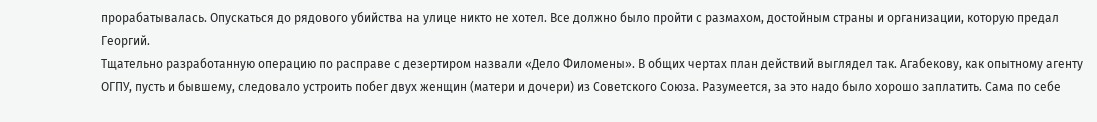прорабатывалась. Опускаться до рядового убийства на улице никто не хотел. Все должно было пройти с размахом, достойным страны и организации, которую предал Георгий.
Тщательно разработанную операцию по расправе с дезертиром назвали «Дело Филомены». В общих чертах план действий выглядел так. Агабекову, как опытному агенту ОГПУ, пусть и бывшему, следовало устроить побег двух женщин (матери и дочери) из Советского Союза. Разумеется, за это надо было хорошо заплатить. Сама по себе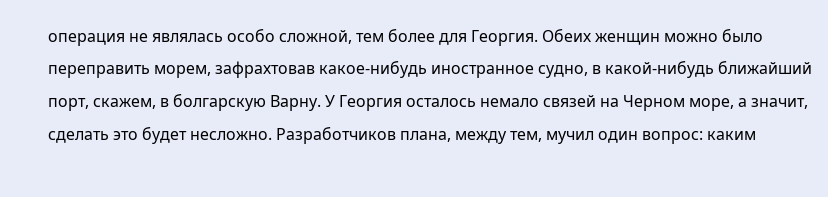операция не являлась особо сложной, тем более для Георгия. Обеих женщин можно было переправить морем, зафрахтовав какое-нибудь иностранное судно, в какой-нибудь ближайший порт, скажем, в болгарскую Варну. У Георгия осталось немало связей на Черном море, а значит, сделать это будет несложно. Разработчиков плана, между тем, мучил один вопрос: каким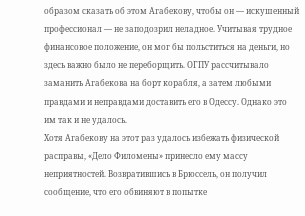образом сказать об этом Агабекову, чтобы он — искушенный профессионал — не заподозрил неладное. Учитывая трудное финансовое положение, он мог бы польститься на деньги, но здесь важно было не переборщить. ОГПУ рассчитывало заманить Агабекова на борт корабля, а затем любыми правдами и неправдами доставить его в Одессу. Однако это им так и не удалось.
Хотя Агабекову на этот раз удалось избежать физической расправы, «Дело Филомены» принесло ему массу неприятностей. Возвратившись в Брюссель, он получил сообщение, что его обвиняют в попытке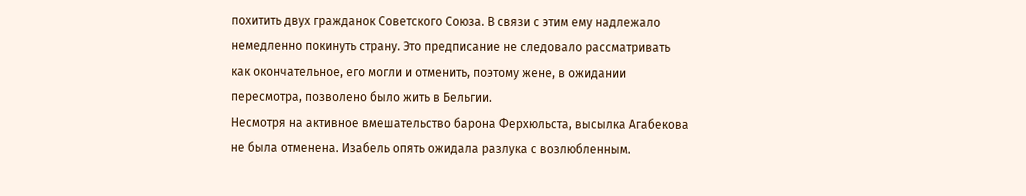похитить двух гражданок Советского Союза. В связи с этим ему надлежало немедленно покинуть страну. Это предписание не следовало рассматривать как окончательное, его могли и отменить, поэтому жене, в ожидании пересмотра, позволено было жить в Бельгии.
Несмотря на активное вмешательство барона Ферхюльста, высылка Агабекова не была отменена. Изабель опять ожидала разлука с возлюбленным.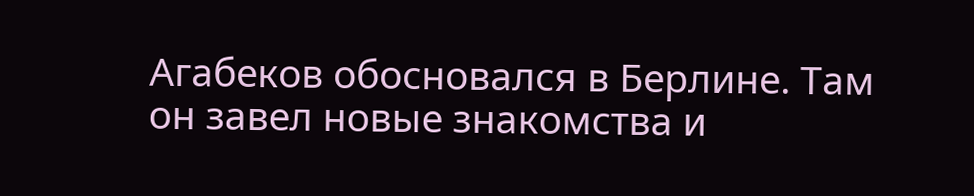Агабеков обосновался в Берлине. Там он завел новые знакомства и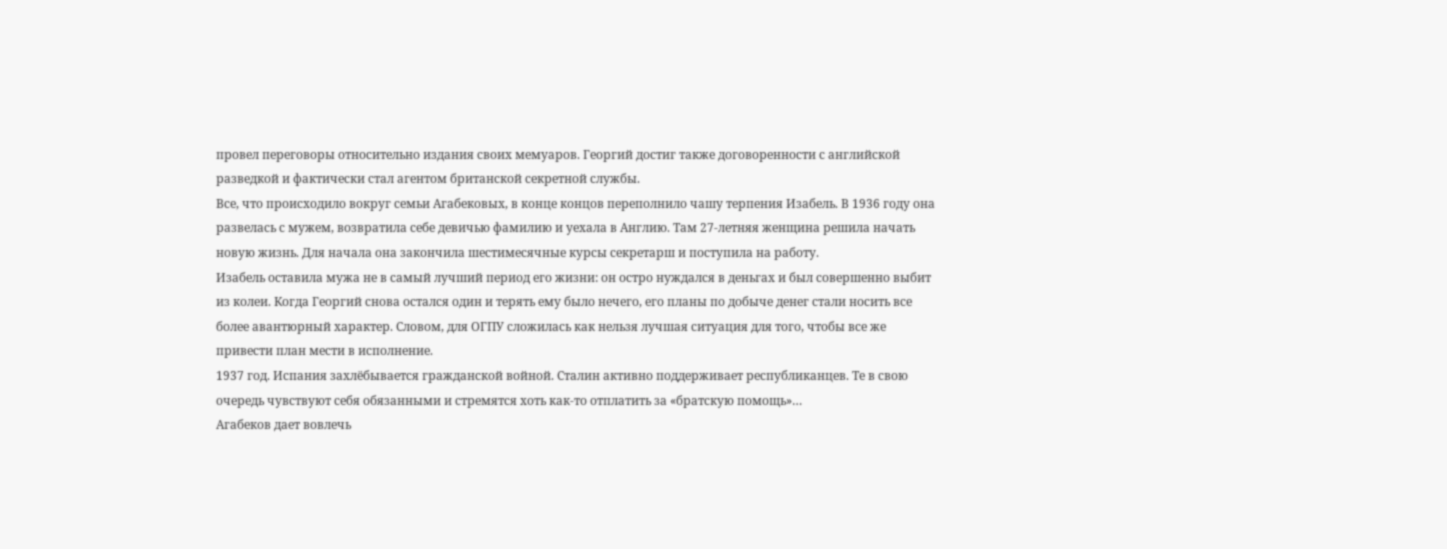провел переговоры относительно издания своих мемуаров. Георгий достиг также договоренности с английской разведкой и фактически стал агентом британской секретной службы.
Все, что происходило вокруг семьи Агабековых, в конце концов переполнило чашу терпения Изабель. В 1936 году она развелась с мужем, возвратила себе девичью фамилию и уехала в Англию. Там 27-летняя женщина решила начать новую жизнь. Для начала она закончила шестимесячные курсы секретарш и поступила на работу.
Изабель оставила мужа не в самый лучший период его жизни: он остро нуждался в деньгах и был совершенно выбит из колеи. Когда Георгий снова остался один и терять ему было нечего, его планы по добыче денег стали носить все более авантюрный характер. Словом, для ОГПУ сложилась как нельзя лучшая ситуация для того, чтобы все же привести план мести в исполнение.
1937 год. Испания захлёбывается гражданской войной. Сталин активно поддерживает республиканцев. Те в свою очередь чувствуют себя обязанными и стремятся хоть как-то отплатить за «братскую помощь»…
Агабеков дает вовлечь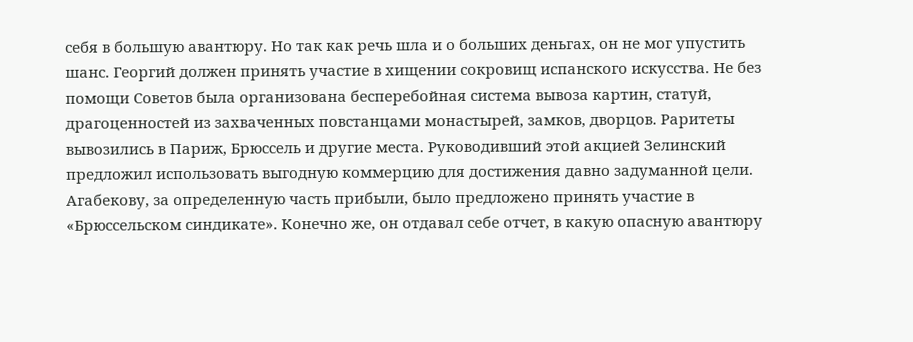себя в большую авантюру. Но так как речь шла и о больших деньгах, он не мог упустить шанс. Георгий должен принять участие в хищении сокровищ испанского искусства. Не без помощи Советов была организована бесперебойная система вывоза картин, статуй, драгоценностей из захваченных повстанцами монастырей, замков, дворцов. Раритеты вывозились в Париж, Брюссель и другие места. Руководивший этой акцией Зелинский предложил использовать выгодную коммерцию для достижения давно задуманной цели.
Агабекову, за определенную часть прибыли, было предложено принять участие в «Брюссельском синдикате». Конечно же, он отдавал себе отчет, в какую опасную авантюру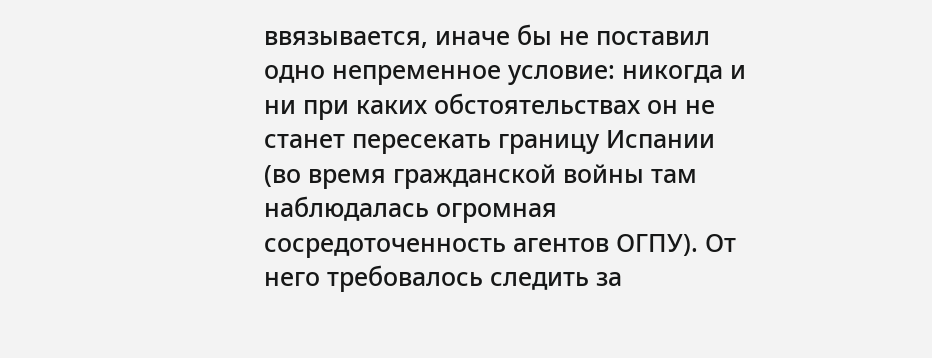ввязывается, иначе бы не поставил одно непременное условие: никогда и ни при каких обстоятельствах он не станет пересекать границу Испании (во время гражданской войны там наблюдалась огромная сосредоточенность агентов ОГПУ). От него требовалось следить за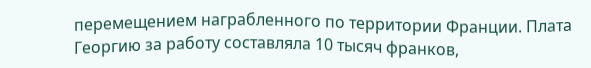перемещением награбленного по территории Франции. Плата Георгию за работу составляла 10 тысяч франков,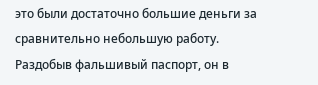это были достаточно большие деньги за сравнительно небольшую работу. Раздобыв фальшивый паспорт, он в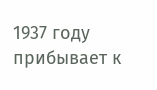1937 году прибывает к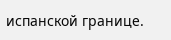испанской границе.